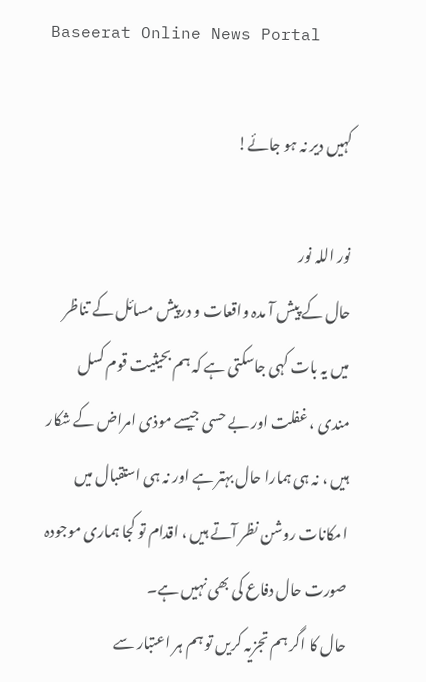Baseerat Online News Portal

کہیں دیر نہ ہو جائے!

نور اللہ نور
حال کے پیش آ مدہ واقعات و درپیش مسائل کے تناظر میں یہ بات کہی جاسکتی ہے کہ ہم بحیثیت قوم کسل مندی ، غفلت اور بے حسی جیسے موذی امراض کے شکار ہیں ، نہ ہی ہمارا حال بہتر ہے اور نہ ہی استقبال میں امکانات روشن نظر آتے ہیں ، اقدام تو کجا ہماری موجودہ صورت حال دفاع کی بھی نہیں ہے۔
حال کا اگر ہم تجزیہ کریں تو ہم ہر اعتبار سے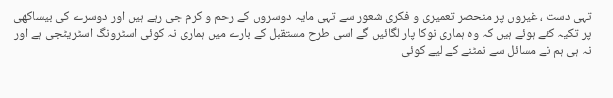تہی دست ، غیروں پر منحصر تعمیری و فکری شعور سے تہی مایہ دوسروں کے رحم و کرم جی رہے ہیں اور دوسرے کی بیساکھی پر تکیہ کئے ہوئے ہیں کہ وہ ہماری نوکا پار لگائیں گے اسی طرح مستقبل کے بارے میں ہماری نہ کوئی اسٹرونگ اسٹریٹجی ہے اور نہ ہی ہم نے مسائل سے نمٹنے کے لیے کوئی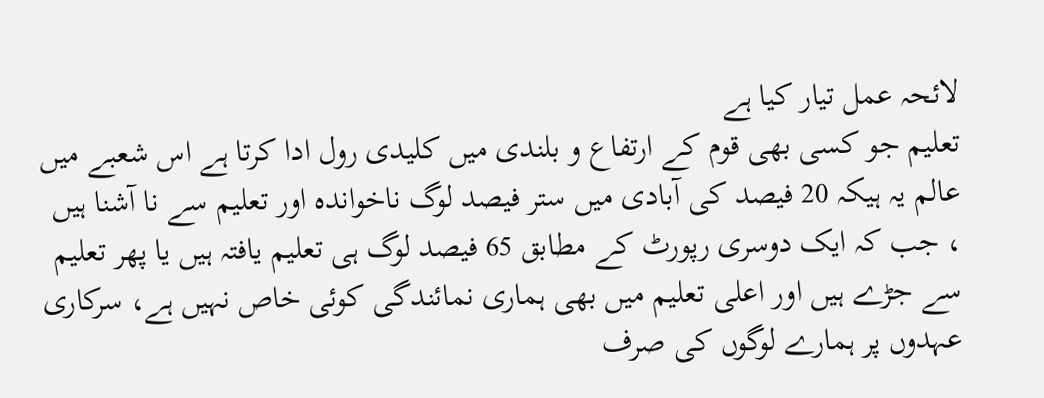لائحہ عمل تیار کیا ہے
تعلیم جو کسی بھی قوم کے ارتفاع و بلندی میں کلیدی رول ادا کرتا ہے اس شعبے میں عالم یہ ہیکہ 20 فیصد کی آبادی میں ستر فیصد لوگ ناخواندہ اور تعلیم سے نا آشنا ہیں ، جب کہ ایک دوسری رپورٹ کے مطابق 65 فیصد لوگ ہی تعلیم یافتہ ہیں یا پھر تعلیم سے جڑے ہیں اور اعلی تعلیم میں بھی ہماری نمائندگی کوئی خاص نہیں ہے، سرکاری عہدوں پر ہمارے لوگوں کی صرف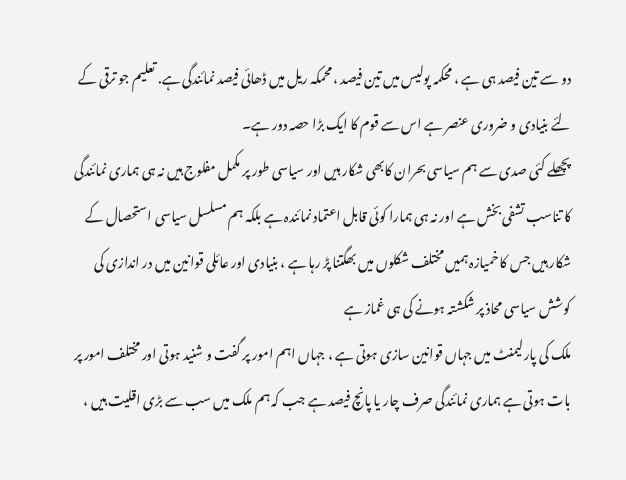دو سے تین فیصد ہی ہے ، محکمہ پولیس میں تین فیصد ، محمکہ ریل میں ڈھائی فیصد نمائندگی ہے. تعلیم جو ترقی کے لئے بنیادی و ضروری عنصر ہے اس سے قوم کا ایک بڑا حصہ دور ہے۔
پچھلے کئی صدی سے ہم سیاسی بحران کابھی شکار ہیں اور سیاسی طور پر مکمل مفلوج ہیں نہ ہی ہماری نمائندگی کا تناسب تشفی بخش ہے اور نہ ہی ہمارا کوئی قابل اعتماد نمائندہ ہے بلکہ ہم مسلسل سیاسی استحصال کے شکار ہیں جس کا خمیازہ ہمیں مختلف شکلوں میں بھگتنا پڑ رہا ہے ، بنیادی اور عائلی قوانین میں در اندازی کی کوشش سیاسی محاذ پر شکشتہ ہونے کی ہی غماز ہے
ملک کی پارلیمنٹ میں جہاں قوانین سازی ہوتی ہے ، جہاں اہم امور پر گفت و شنید ہوتی اور مختلف امور پر بات ہوتی ہے ہماری نمائندگی صرف چار یا پانچ فیصد ہے جب کہ ہم ملک میں سب سے بڑی اقلیت ہیں ،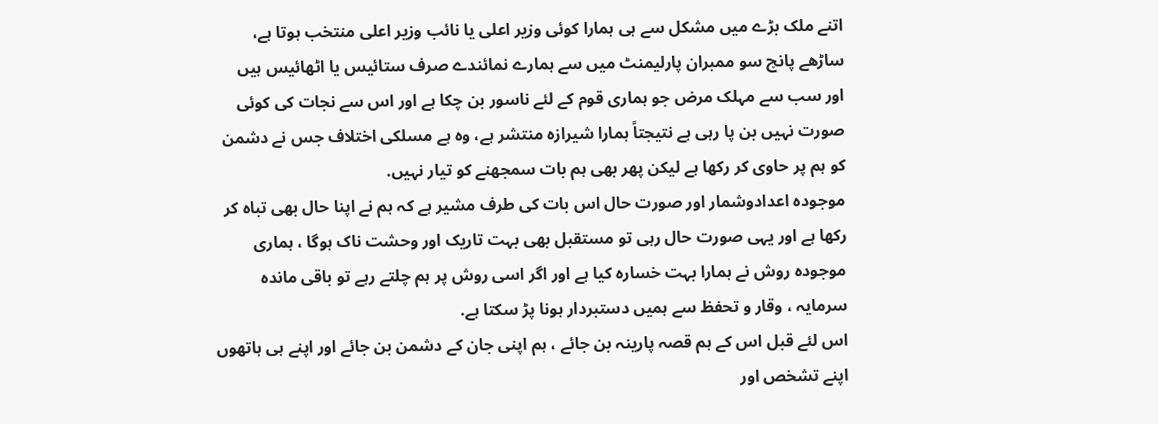اتنے ملک بڑے میں مشکل سے ہی ہمارا کوئی وزیر اعلی یا نائب وزیر اعلی منتخب ہوتا ہے، ساڑھے پانچ سو ممبران پارلیمنٹ میں سے ہمارے نمائندے صرف ستائیس یا اٹھائیس ہیں
اور سب سے مہلک مرض جو ہماری قوم کے لئے ناسور بن چکا ہے اور اس سے نجات کی کوئی صورت نہیں بن پا رہی ہے نتیجتاً ہمارا شیرازہ منتشر ہے، وہ ہے مسلکی اختلاف جس نے دشمن کو ہم پر حاوی کر رکھا ہے لیکن پھر بھی ہم بات سمجھنے کو تیار نہیں.
موجودہ اعدادوشمار اور صورت حال اس بات کی طرف مشیر ہے کہ ہم نے اپنا حال بھی تباہ کر رکھا ہے اور یہی صورت حال رہی تو مستقبل بھی بہت تاریک اور وحشت ناک ہوگا ، ہماری موجودہ روش نے ہمارا بہت خسارہ کیا ہے اور اگر اسی روش پر ہم چلتے رہے تو باقی ماندہ سرمایہ ، وقار و تحفظ سے ہمیں دستبردار ہونا پڑ سکتا ہے.
اس لئے قبل اس کے ہم قصہ پارینہ بن جائے ، ہم اپنی جان کے دشمن بن جائے اور اپنے ہی ہاتھوں اپنے تشخص اور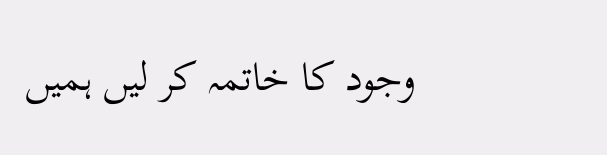وجود کا خاتمہ کر لیں ہمیں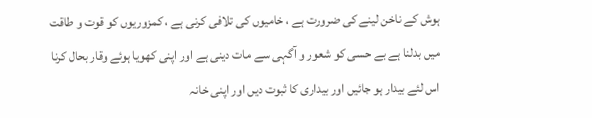ہوش کے ناخن لینے کی ضرورت ہے ، خامیوں کی تلافی کرنی ہے ، کمزوریوں کو قوت و طاقت میں بدلنا ہے بے حسی کو شعور و آگہی سے مات دینی ہے اور اپنی کھویا ہوئے وقار بحال کرنا اس لئے بیدار ہو جائیں اور بیداری کا ثبوت دیں اور اپنی خانہ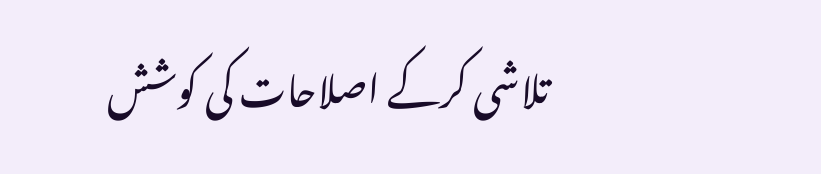تلاشی کرکے اصلاحات کی کوشش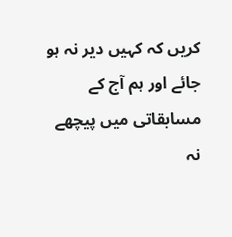کریں کہ کہیں دیر نہ ہو جائے اور ہم آج کے مسابقاتی میں پیچھے نہ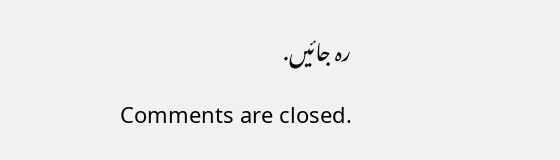رہ جائیں.

Comments are closed.